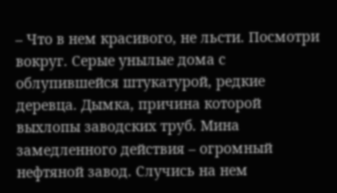– Что в нем красивого, не льсти. Посмотри вокруг. Серые унылые дома с облупившейся штукатурой, редкие деревца. Дымка, причина которой выхлопы заводских труб. Мина замедленного действия – огромный нефтяной завод. Случись на нем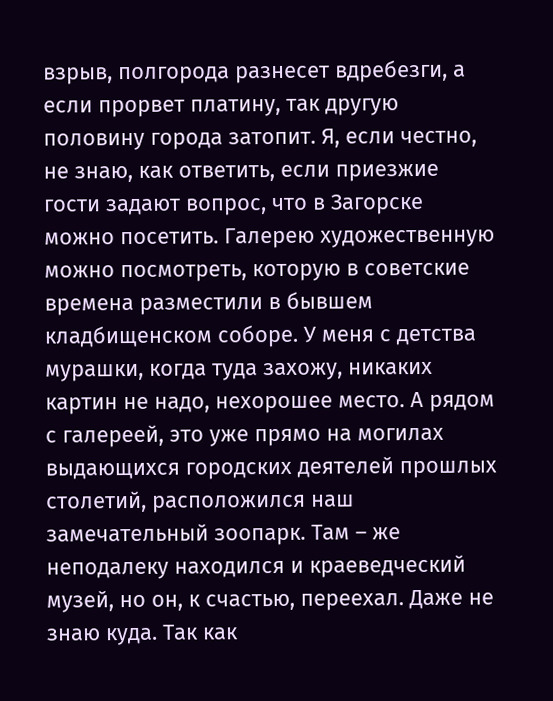взрыв, полгорода разнесет вдребезги, а если прорвет платину, так другую половину города затопит. Я, если честно, не знаю, как ответить, если приезжие гости задают вопрос, что в Загорске можно посетить. Галерею художественную можно посмотреть, которую в советские времена разместили в бывшем кладбищенском соборе. У меня с детства мурашки, когда туда захожу, никаких картин не надо, нехорошее место. А рядом с галереей, это уже прямо на могилах выдающихся городских деятелей прошлых столетий, расположился наш замечательный зоопарк. Там – же неподалеку находился и краеведческий музей, но он, к счастью, переехал. Даже не знаю куда. Так как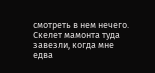смотреть в нем нечего. Скелет мамонта туда завезли, когда мне едва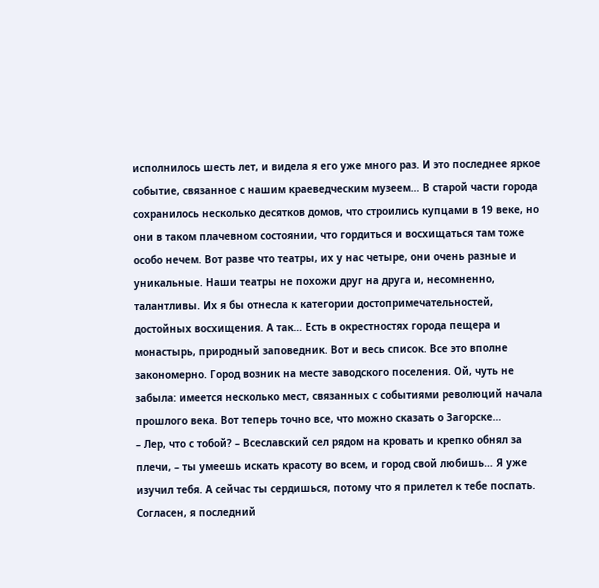исполнилось шесть лет, и видела я его уже много раз. И это последнее яркое событие, связанное с нашим краеведческим музеем… В старой части города сохранилось несколько десятков домов, что строились купцами в 19 веке, но они в таком плачевном состоянии, что гордиться и восхищаться там тоже особо нечем. Вот разве что театры, их у нас четыре, они очень разные и уникальные. Наши театры не похожи друг на друга и, несомненно, талантливы. Их я бы отнесла к категории достопримечательностей, достойных восхищения. А так… Есть в окрестностях города пещера и монастырь, природный заповедник. Вот и весь список. Все это вполне закономерно. Город возник на месте заводского поселения. Ой, чуть не забыла: имеется несколько мест, связанных с событиями революций начала прошлого века. Вот теперь точно все, что можно сказать о Загорске…
– Лер, что с тобой? – Всеславский сел рядом на кровать и крепко обнял за плечи, – ты умеешь искать красоту во всем, и город свой любишь… Я уже изучил тебя. А сейчас ты сердишься, потому что я прилетел к тебе поспать. Согласен, я последний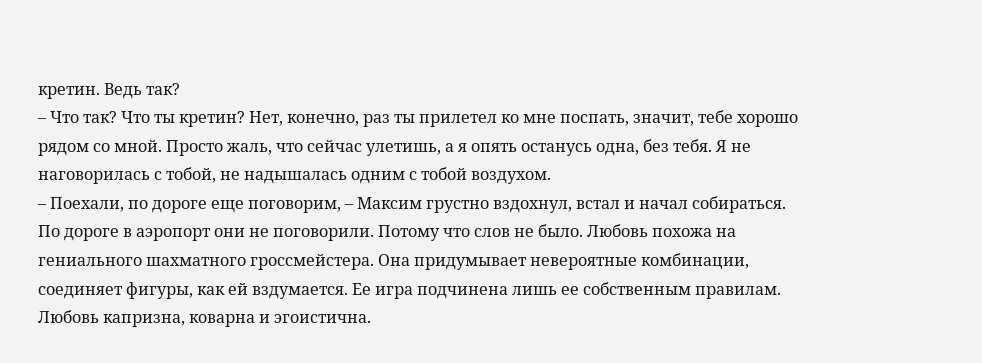кретин. Ведь так?
– Что так? Что ты кретин? Нет, конечно, раз ты прилетел ко мне поспать, значит, тебе хорошо рядом со мной. Просто жаль, что сейчас улетишь, а я опять останусь одна, без тебя. Я не наговорилась с тобой, не надышалась одним с тобой воздухом.
– Поехали, по дороге еще поговорим, – Максим грустно вздохнул, встал и начал собираться.
По дороге в аэропорт они не поговорили. Потому что слов не было. Любовь похожа на гениального шахматного гроссмейстера. Она придумывает невероятные комбинации, соединяет фигуры, как ей вздумается. Ее игра подчинена лишь ее собственным правилам. Любовь капризна, коварна и эгоистична.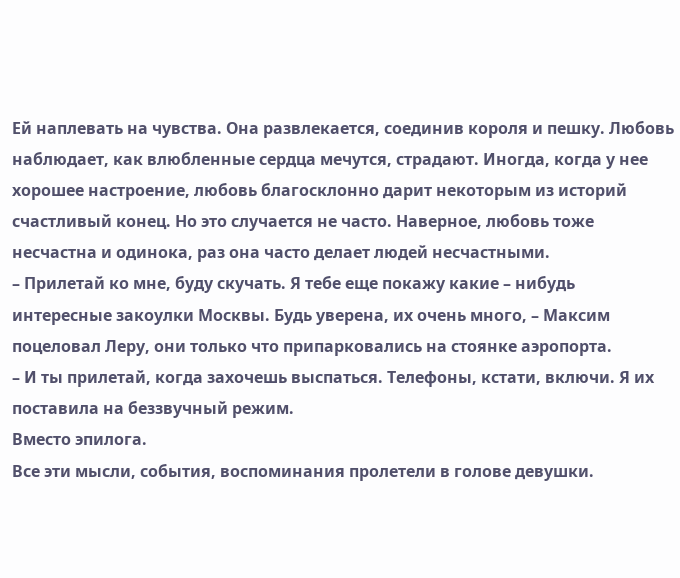Ей наплевать на чувства. Она развлекается, соединив короля и пешку. Любовь наблюдает, как влюбленные сердца мечутся, страдают. Иногда, когда у нее хорошее настроение, любовь благосклонно дарит некоторым из историй счастливый конец. Но это случается не часто. Наверное, любовь тоже несчастна и одинока, раз она часто делает людей несчастными.
– Прилетай ко мне, буду скучать. Я тебе еще покажу какие – нибудь интересные закоулки Москвы. Будь уверена, их очень много, – Максим поцеловал Леру, они только что припарковались на стоянке аэропорта.
– И ты прилетай, когда захочешь выспаться. Телефоны, кстати, включи. Я их поставила на беззвучный режим.
Вместо эпилога.
Все эти мысли, события, воспоминания пролетели в голове девушки.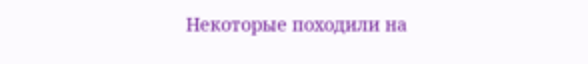Некоторые походили на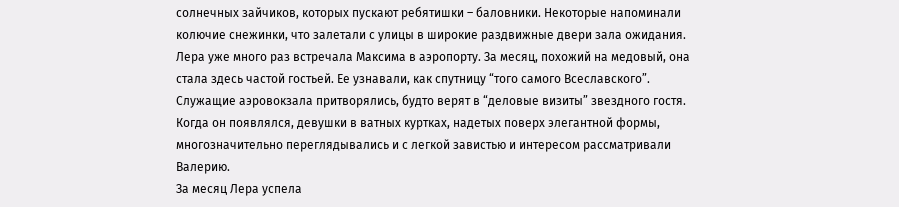солнечных зайчиков, которых пускают ребятишки – баловники. Некоторые напоминали колючие снежинки, что залетали с улицы в широкие раздвижные двери зала ожидания.
Лера уже много раз встречала Максима в аэропорту. За месяц, похожий на медовый, она стала здесь частой гостьей. Ее узнавали, как спутницу “того самого Всеславского”. Служащие аэровокзала притворялись, будто верят в “деловые визиты” звездного гостя. Когда он появлялся, девушки в ватных куртках, надетых поверх элегантной формы, многозначительно переглядывались и с легкой завистью и интересом рассматривали Валерию.
За месяц Лера успела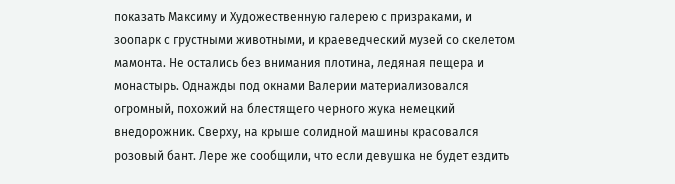показать Максиму и Художественную галерею с призраками, и зоопарк с грустными животными, и краеведческий музей со скелетом мамонта. Не остались без внимания плотина, ледяная пещера и монастырь. Однажды под окнами Валерии материализовался огромный, похожий на блестящего черного жука немецкий внедорожник. Сверху, на крыше солидной машины красовался розовый бант. Лере же сообщили, что если девушка не будет ездить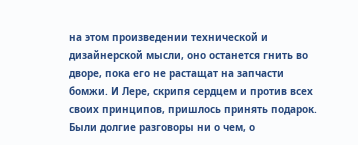на этом произведении технической и дизайнерской мысли, оно останется гнить во дворе, пока его не растащат на запчасти бомжи. И Лере, скрипя сердцем и против всех своих принципов, пришлось принять подарок. Были долгие разговоры ни о чем, о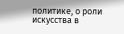политике, о роли искусства в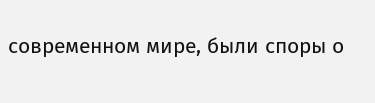современном мире, были споры о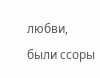любви, были ссоры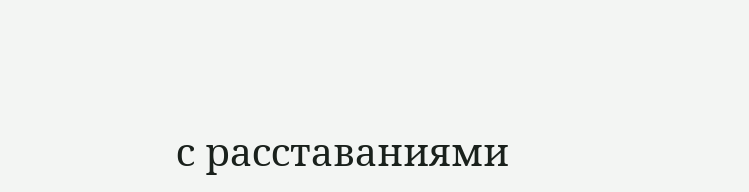с расставаниями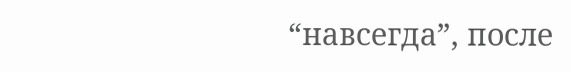“навсегда”, после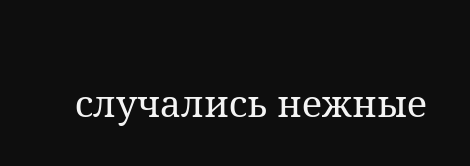случались нежные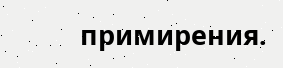примирения.